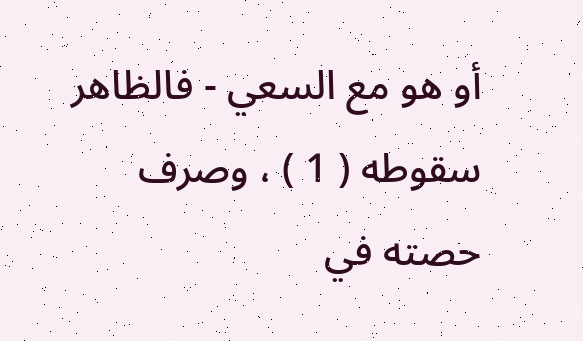أو هو مع السعي - فالظاهر سقوطه ( 1 ) ، وصرف
حصته في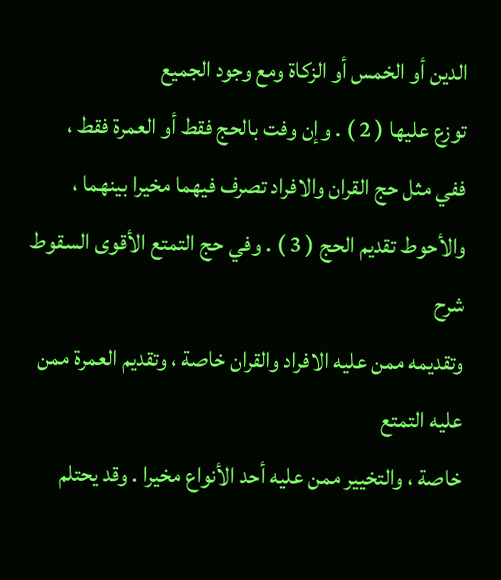الدين أو الخمس أو الزكاة ومع وجود الجميع
توزع عليها ( 2 ) . وإن وفت بالحج فقط أو العمرة فقط ،
ففي مثل حج القران والافراد تصرف فيهما مخيرا بينهما ،
والأحوط تقديم الحج ( 3 ) . وفي حج التمتع الأقوى السقوط
شرح
وتقديمه ممن عليه الافراد والقران خاصة ، وتقديم العمرة ممن عليه التمتع
خاصة ، والتخيير ممن عليه أحد الأنواع مخيرا . وقد يحتلم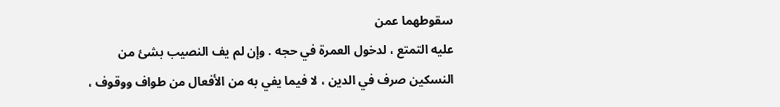سقوطهما عمن
عليه التمتع ، لدخول العمرة في حجه . وإن لم يف النصيب بشئ من
النسكين صرف في الدين ، لا فيما يفي به من الأفعال من طواف ووقوف ،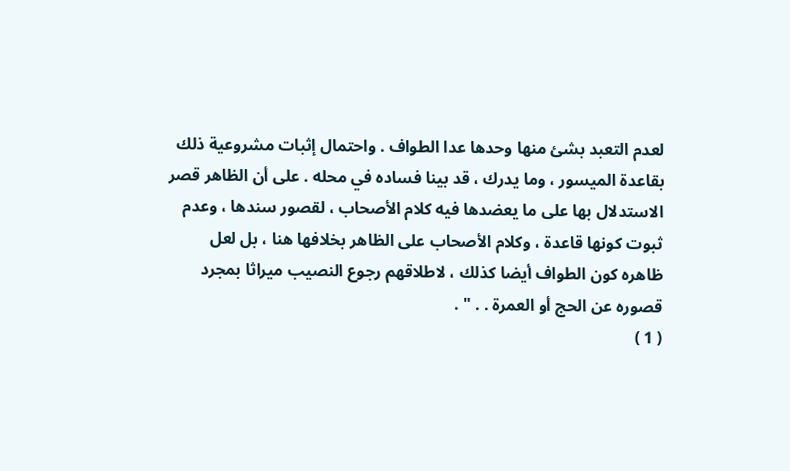لعدم التعبد بشئ منها وحدها عدا الطواف . واحتمال إثبات مشروعية ذلك
بقاعدة الميسور ، وما يدرك ، قد بينا فساده في محله . على أن الظاهر قصر
الاستدلال بها على ما يعضدها فيه كلام الأصحاب ، لقصور سندها ، وعدم
ثبوت كونها قاعدة ، وكلام الأصحاب على الظاهر بخلافها هنا ، بل لعل
ظاهره كون الطواف أيضا كذلك ، لاطلاقهم رجوع النصيب ميراثا بمجرد
قصوره عن الحج أو العمرة . . " .
( 1 )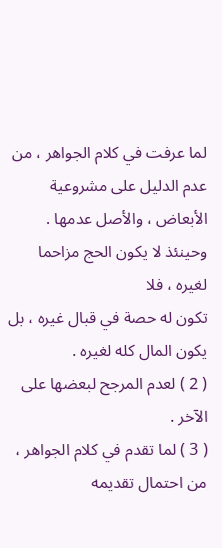لما عرفت في كلام الجواهر ، من عدم الدليل على مشروعية
الأبعاض ، والأصل عدمها . وحينئذ لا يكون الحج مزاحما لغيره ، فلا
تكون له حصة في قبال غيره ، بل يكون المال كله لغيره .
( 2 ) لعدم المرجح لبعضها على الآخر .
( 3 ) لما تقدم في كلام الجواهر ، من احتمال تقديمه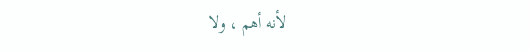لأنه أهم ، ولا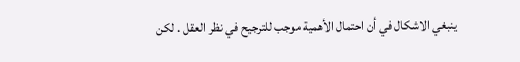ينبغي الاشكال في أن احتمال الأهمية موجب للترجيح في نظر العقل . لكن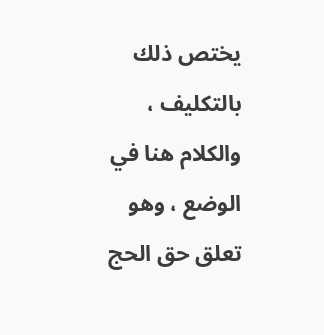يختص ذلك بالتكليف ، والكلام هنا في الوضع ، وهو تعلق حق الحج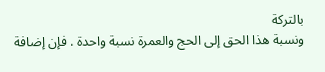بالتركة
ونسبة هذا الحق إلى الحج والعمرة نسبة واحدة . فإن إضافة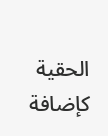الحقية كإضافة